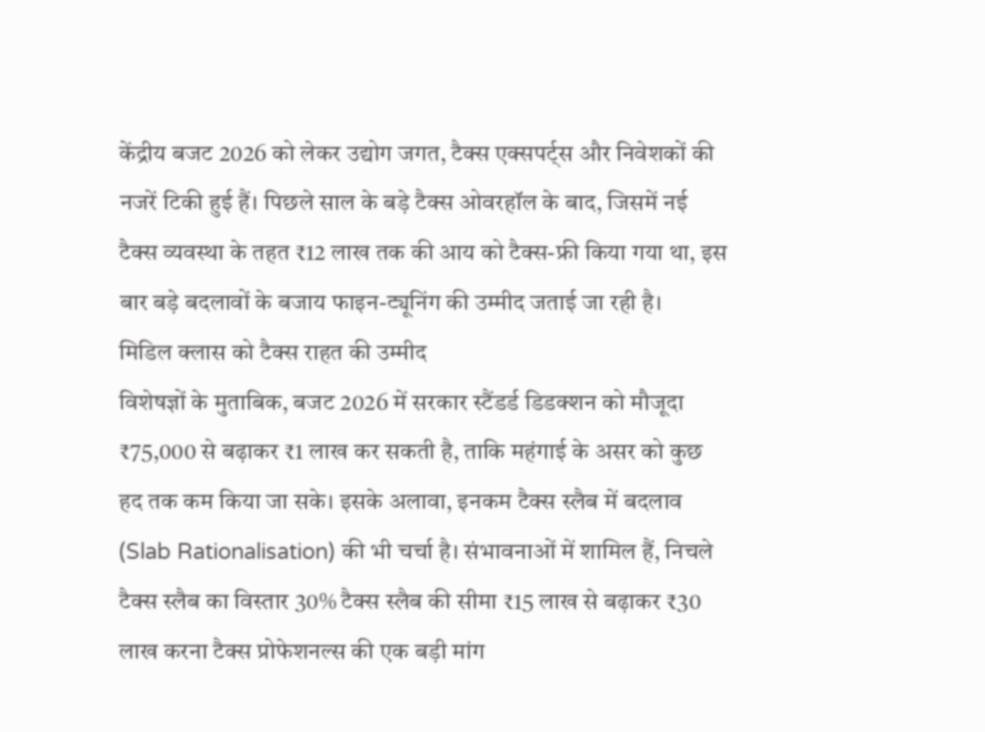केंद्रीय बजट 2026 को लेकर उद्योग जगत, टैक्स एक्सपर्ट्स और निवेशकों की नजरें टिकी हुई हैं। पिछले साल के बड़े टैक्स ओवरहॉल के बाद, जिसमें नई टैक्स व्यवस्था के तहत ₹12 लाख तक की आय को टैक्स-फ्री किया गया था, इस बार बड़े बदलावों के बजाय फाइन-ट्यूनिंग की उम्मीद जताई जा रही है।
मिडिल क्लास को टैक्स राहत की उम्मीद
विशेषज्ञों के मुताबिक, बजट 2026 में सरकार स्टैंडर्ड डिडक्शन को मौजूदा ₹75,000 से बढ़ाकर ₹1 लाख कर सकती है, ताकि महंगाई के असर को कुछ हद तक कम किया जा सके। इसके अलावा, इनकम टैक्स स्लैब में बदलाव (Slab Rationalisation) की भी चर्चा है। संभावनाओं में शामिल हैं, निचले टैक्स स्लैब का विस्तार 30% टैक्स स्लैब की सीमा ₹15 लाख से बढ़ाकर ₹30 लाख करना टैक्स प्रोफेशनल्स की एक बड़ी मांग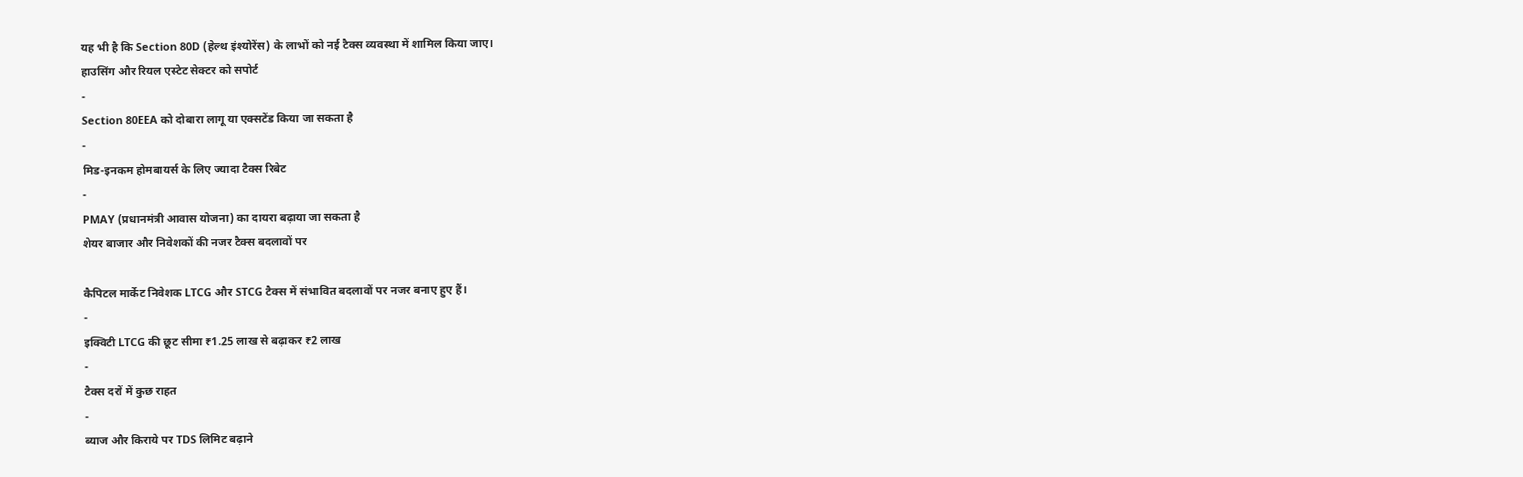यह भी है कि Section 80D (हेल्थ इंश्योरेंस) के लाभों को नई टैक्स व्यवस्था में शामिल किया जाए।
हाउसिंग और रियल एस्टेट सेक्टर को सपोर्ट
-
Section 80EEA को दोबारा लागू या एक्सटेंड किया जा सकता है
-
मिड-इनकम होमबायर्स के लिए ज्यादा टैक्स रिबेट
-
PMAY (प्रधानमंत्री आवास योजना) का दायरा बढ़ाया जा सकता है
शेयर बाजार और निवेशकों की नजर टैक्स बदलावों पर

कैपिटल मार्केट निवेशक LTCG और STCG टैक्स में संभावित बदलावों पर नजर बनाए हुए हैं।
-
इक्विटी LTCG की छूट सीमा ₹1.25 लाख से बढ़ाकर ₹2 लाख
-
टैक्स दरों में कुछ राहत
-
ब्याज और किराये पर TDS लिमिट बढ़ाने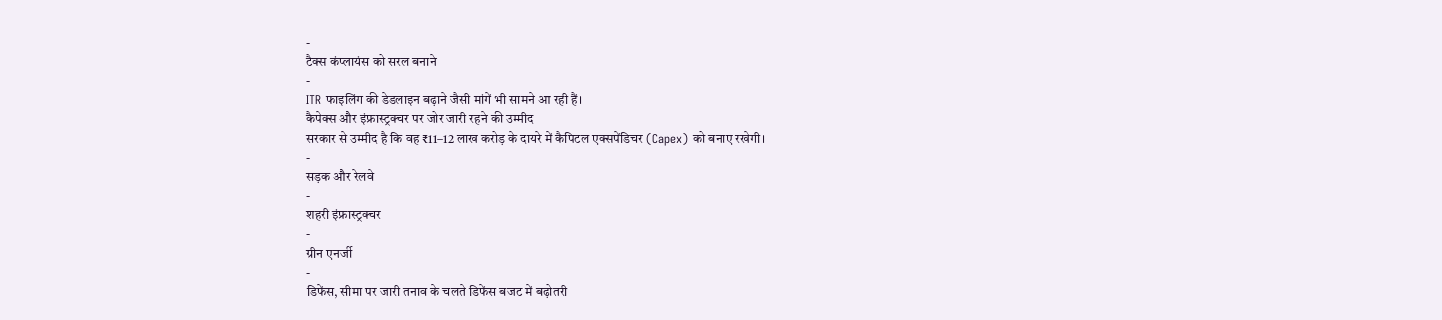-
टैक्स कंप्लायंस को सरल बनाने
-
ITR फाइलिंग की डेडलाइन बढ़ाने जैसी मांगें भी सामने आ रही हैं।
कैपेक्स और इंफ्रास्ट्रक्चर पर जोर जारी रहने की उम्मीद
सरकार से उम्मीद है कि वह ₹11–12 लाख करोड़ के दायरे में कैपिटल एक्सपेंडिचर (Capex) को बनाए रखेगी।
-
सड़क और रेलवे
-
शहरी इंफ्रास्ट्रक्चर
-
ग्रीन एनर्जी
-
डिफेंस, सीमा पर जारी तनाव के चलते डिफेंस बजट में बढ़ोतरी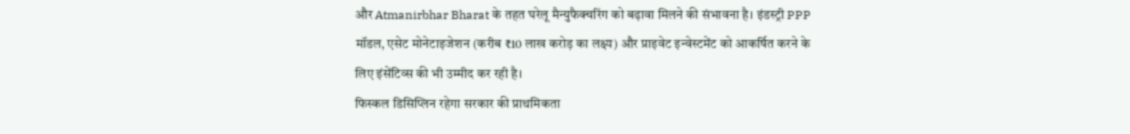और Atmanirbhar Bharat के तहत घरेलू मैन्युफैक्चरिंग को बढ़ावा मिलने की संभावना है। इंडस्ट्री PPP मॉडल, एसेट मोनेटाइजेशन (करीब ₹10 लाख करोड़ का लक्ष्य) और प्राइवेट इन्वेस्टमेंट को आकर्षित करने के लिए इंसेंटिव्स की भी उम्मीद कर रही है।
फिस्कल डिसिप्लिन रहेगा सरकार की प्राथमिकता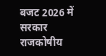बजट 2026 में सरकार राजकोषीय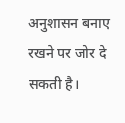अनुशासन बनाए रखने पर जोर दे सकती है।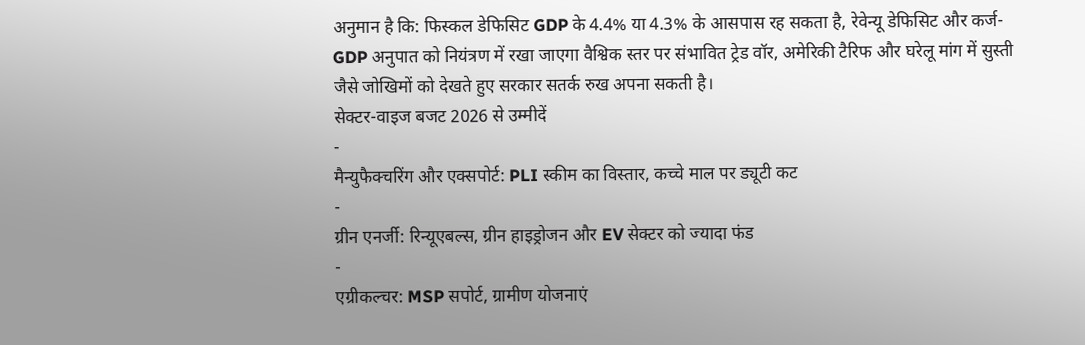अनुमान है कि: फिस्कल डेफिसिट GDP के 4.4% या 4.3% के आसपास रह सकता है, रेवेन्यू डेफिसिट और कर्ज-GDP अनुपात को नियंत्रण में रखा जाएगा वैश्विक स्तर पर संभावित ट्रेड वॉर, अमेरिकी टैरिफ और घरेलू मांग में सुस्ती जैसे जोखिमों को देखते हुए सरकार सतर्क रुख अपना सकती है।
सेक्टर-वाइज बजट 2026 से उम्मीदें
-
मैन्युफैक्चरिंग और एक्सपोर्ट: PLI स्कीम का विस्तार, कच्चे माल पर ड्यूटी कट
-
ग्रीन एनर्जी: रिन्यूएबल्स, ग्रीन हाइड्रोजन और EV सेक्टर को ज्यादा फंड
-
एग्रीकल्चर: MSP सपोर्ट, ग्रामीण योजनाएं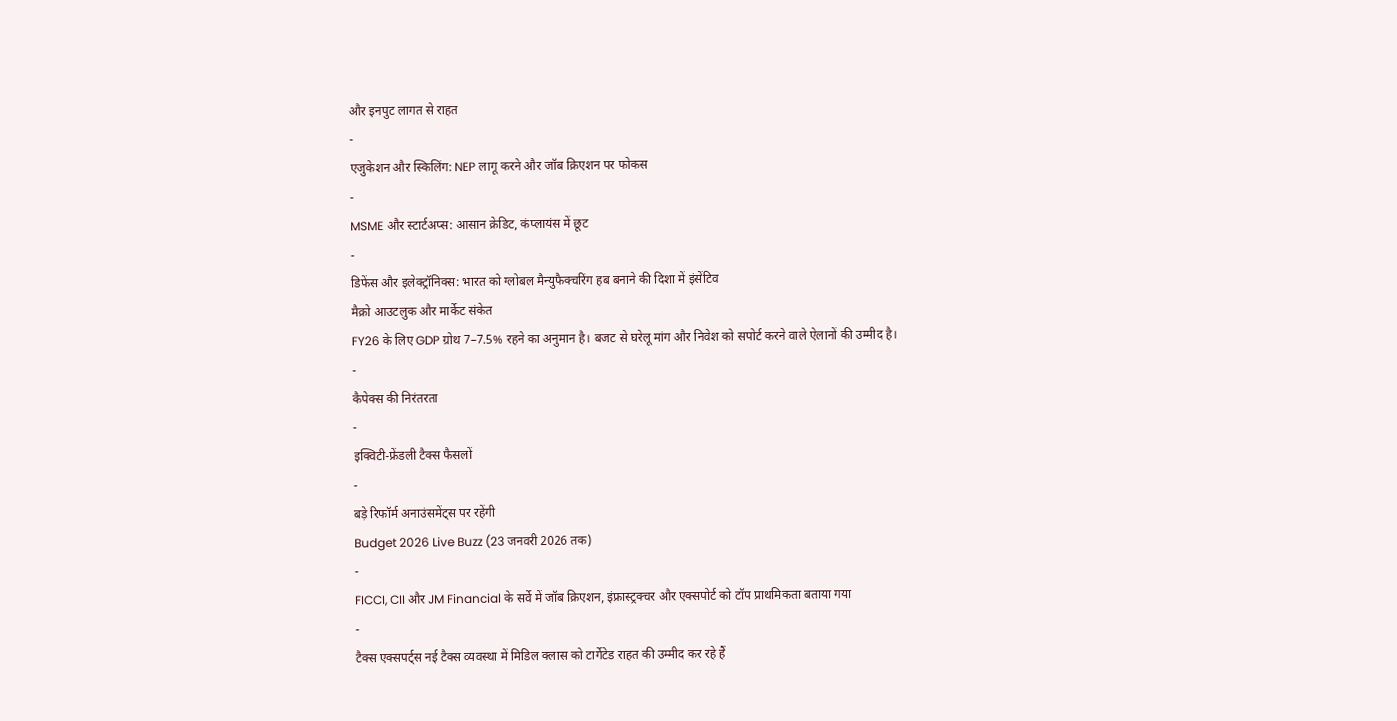और इनपुट लागत से राहत
-
एजुकेशन और स्किलिंग: NEP लागू करने और जॉब क्रिएशन पर फोकस
-
MSME और स्टार्टअप्स: आसान क्रेडिट, कंप्लायंस में छूट
-
डिफेंस और इलेक्ट्रॉनिक्स: भारत को ग्लोबल मैन्युफैक्चरिंग हब बनाने की दिशा में इंसेंटिव
मैक्रो आउटलुक और मार्केट संकेत
FY26 के लिए GDP ग्रोथ 7–7.5% रहने का अनुमान है। बजट से घरेलू मांग और निवेश को सपोर्ट करने वाले ऐलानों की उम्मीद है।
-
कैपेक्स की निरंतरता
-
इक्विटी-फ्रेंडली टैक्स फैसलों
-
बड़े रिफॉर्म अनाउंसमेंट्स पर रहेंगी
Budget 2026 Live Buzz (23 जनवरी 2026 तक)
-
FICCI, CII और JM Financial के सर्वे में जॉब क्रिएशन, इंफ्रास्ट्रक्चर और एक्सपोर्ट को टॉप प्राथमिकता बताया गया
-
टैक्स एक्सपर्ट्स नई टैक्स व्यवस्था में मिडिल क्लास को टार्गेटेड राहत की उम्मीद कर रहे हैं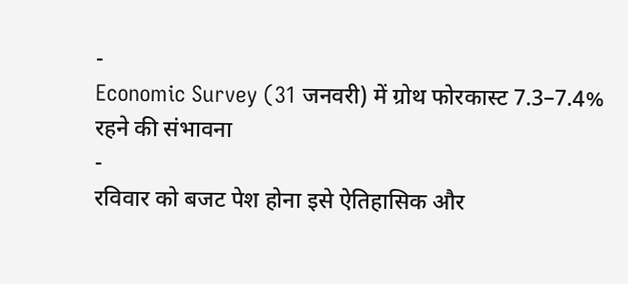-
Economic Survey (31 जनवरी) में ग्रोथ फोरकास्ट 7.3–7.4% रहने की संभावना
-
रविवार को बजट पेश होना इसे ऐतिहासिक और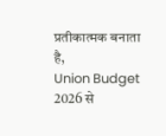प्रतीकात्मक बनाता है,
Union Budget 2026 से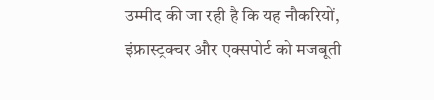उम्मीद की जा रही है कि यह नौकरियों, इंफ्रास्ट्रक्चर और एक्सपोर्ट को मजबूती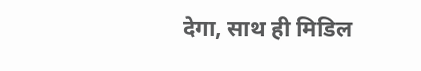देगा, साथ ही मिडिल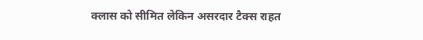क्लास को सीमित लेकिन असरदार टैक्स राहत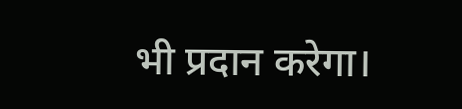भी प्रदान करेगा।